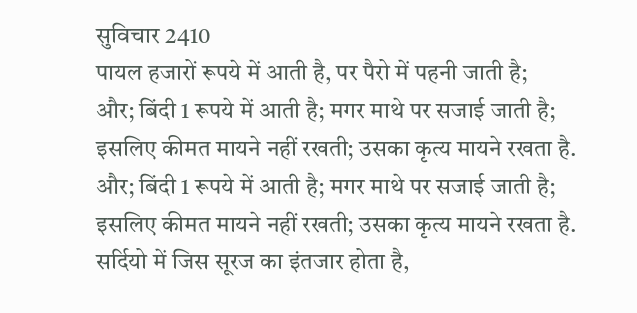सुविचार 2410
पायल हजारों रूपये में आती है, पर पैरो में पहनी जाती है;
और; बिंदी 1 रूपये में आती है; मगर माथे पर सजाई जाती है;
इसलिए कीमत मायने नहीं रखती; उसका कृत्य मायने रखता है.
और; बिंदी 1 रूपये में आती है; मगर माथे पर सजाई जाती है;
इसलिए कीमत मायने नहीं रखती; उसका कृत्य मायने रखता है.
सर्दियो में जिस सूरज का इंतजार होता है,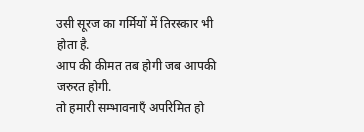उसी सूरज का गर्मियों में तिरस्कार भी होता है.
आप की कीमत तब होगी जब आपकी जरुरत होगी.
तो हमारी सम्भावनाएँ अपरिमित हो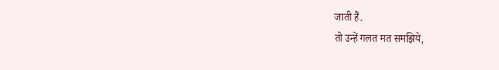जाती हैं.
तो उन्हें गलत मत समझिये,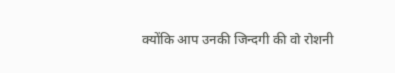क्योंकि आप उनकी जिन्दगी की वो रोशनी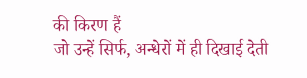की किरण हैं
जो उन्हें सिर्फ, अन्धेरों में ही दिखाई देती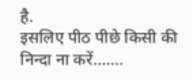है.
इसलिए पीठ पीछे किसी की निन्दा ना करें…….